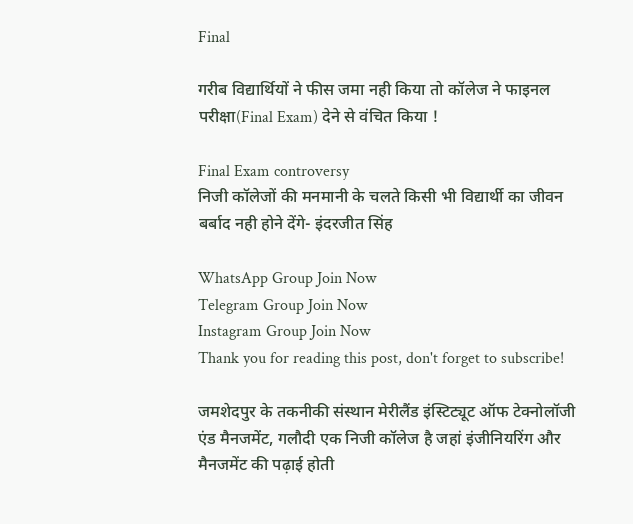Final

गरीब विद्यार्थियों ने फीस जमा नही किया तो कॉलेज ने फाइनल परीक्षा(Final Exam) देने से वंचित किया !

Final Exam controversy
निजी कॉलेजों की मनमानी के चलते किसी भी विद्यार्थी का जीवन बर्बाद नही होने देंगे- इंदरजीत सिंह

WhatsApp Group Join Now
Telegram Group Join Now
Instagram Group Join Now
Thank you for reading this post, don't forget to subscribe!

जमशेदपुर के तकनीकी संस्थान मेरीलैंड इंस्टिट्यूट ऑफ टेक्नोलॉजी एंड मैनजमेंट, गलौदी एक निजी कॉलेज है जहां इंजीनियरिंग और मैनजमेंट की पढ़ाई होती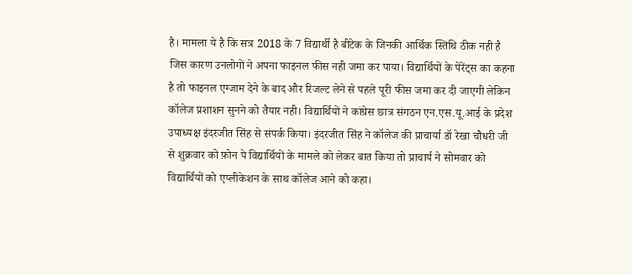है। मामला ये है कि सत्र 2018 के 7 विद्यार्थी है बीटेक के जिनकी आर्थिक स्तिथि ठीक नही है जिस कारण उनलोगों ने अपना फाइनल फीस नही जमा कर पाया। विद्यार्थियों के पेरेंट्स का कहना है तो फाइनल एग्जाम देने के बाद और रिजल्ट लेने से पहले पूरी फीस जमा कर दी जाएगी लेकिन कॉलेज प्रशाशन सुनने को तैयार नही। विद्यार्थियों ने कांग्रेस छात्र संगठन एन.एस.यू.आई के प्रदेश उपाध्यक्ष इंदरजीत सिंह से संपर्क किया। इंदरजीत सिंह ने कॉलेज की प्राचार्या डॉ रेखा चौधरी जी से शुक्रवार को फ़ोन पे विद्यार्थियों के मामले को लेकर बात किया तो प्राचार्य ने सोमवार को विद्यार्थियों को एप्लीकेशन के साथ कॉलेज आने को कहा।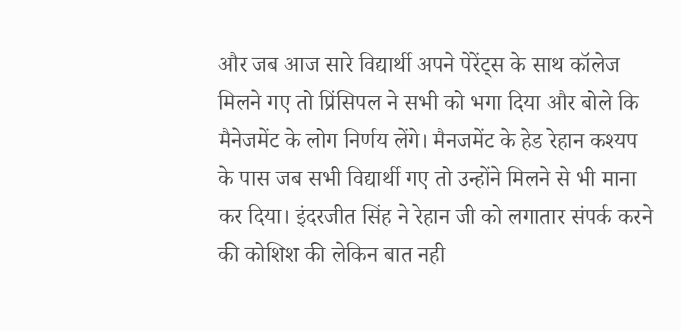और जब आज सारे विद्यार्थी अपने पेरेंट्स के साथ कॉलेज मिलने गए तो प्रिंसिपल ने सभी को भगा दिया और बोले कि मैनेजमेंट के लोग निर्णय लेंगे। मैनजमेंट के हेड रेहान कश्यप के पास जब सभी विद्यार्थी गए तो उन्होंने मिलने से भी माना कर दिया। इंदरजीत सिंह ने रेहान जी को लगातार संपर्क करने की कोशिश की लेकिन बात नही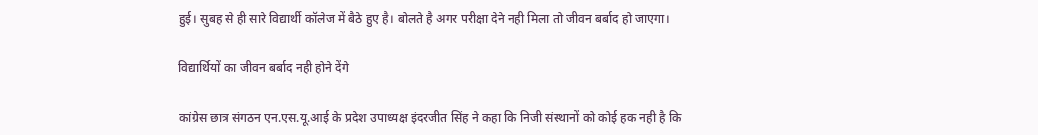हुई। सुबह से ही सारे विद्यार्थी कॉलेज में बैठे हुए है। बोलते है अगर परीक्षा देने नही मिला तो जीवन बर्बाद हो जाएगा।

विद्यार्थियों का जीवन बर्बाद नही होने देंगे

कांग्रेस छात्र संगठन एन.एस.यू.आई के प्रदेश उपाध्यक्ष इंदरजीत सिंह ने कहा कि निजी संस्थानों को कोई हक नही है कि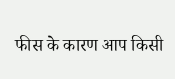फीस के कारण आप किसी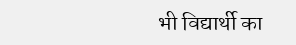भी विद्यार्थी का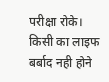परीक्षा रोके। किसी का लाइफ बर्बाद नही होने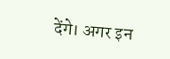देंगे। अगर इन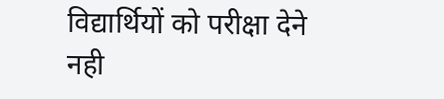विद्यार्थियों को परीक्षा देने नही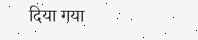दिया गया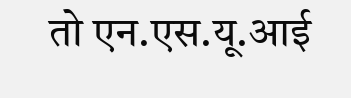तो एन.एस.यू.आई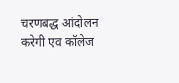चरणबद्ध आंदोलन करेगी एव कॉलेज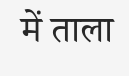में ताला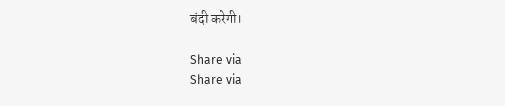बंदी करेगी।

Share via
Share via